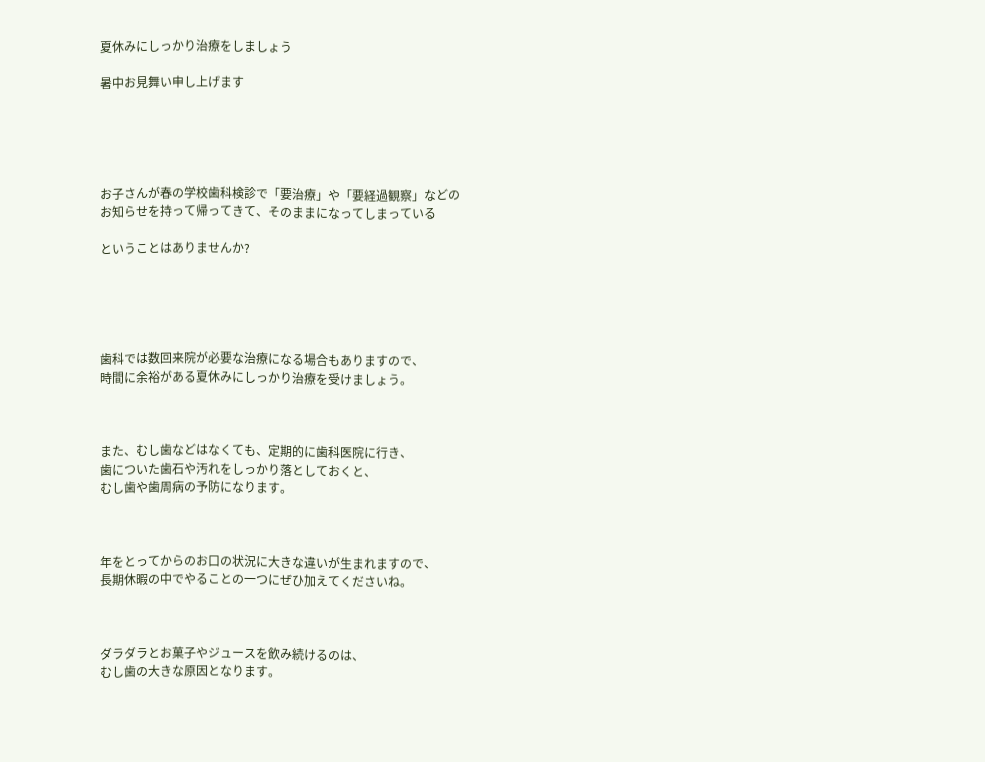夏休みにしっかり治療をしましょう

暑中お見舞い申し上げます





お子さんが春の学校歯科検診で「要治療」や「要経過観察」などの
お知らせを持って帰ってきて、そのままになってしまっている

ということはありませんか?





歯科では数回来院が必要な治療になる場合もありますので、
時間に余裕がある夏休みにしっかり治療を受けましょう。



また、むし歯などはなくても、定期的に歯科医院に行き、
歯についた歯石や汚れをしっかり落としておくと、
むし歯や歯周病の予防になります。



年をとってからのお口の状況に大きな違いが生まれますので、
長期休暇の中でやることの一つにぜひ加えてくださいね。



ダラダラとお菓子やジュースを飲み続けるのは、
むし歯の大きな原因となります。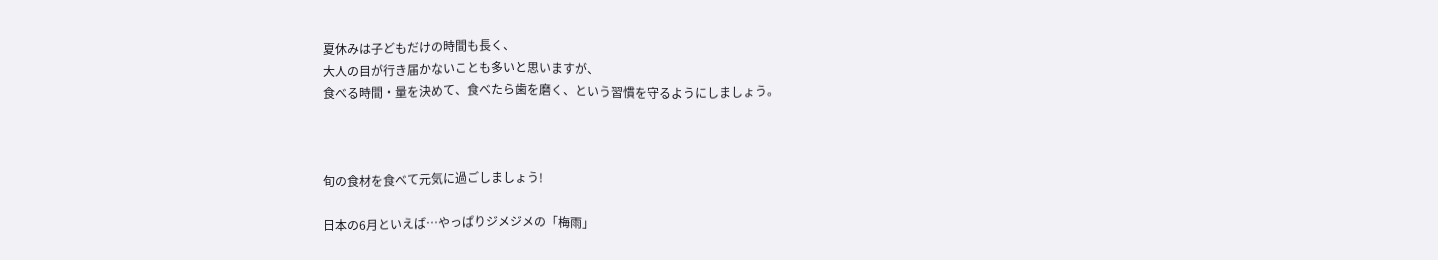夏休みは子どもだけの時間も長く、
大人の目が行き届かないことも多いと思いますが、
食べる時間・量を決めて、食べたら歯を磨く、という習慣を守るようにしましょう。



旬の食材を食べて元気に過ごしましょう!

日本の6月といえば…やっぱりジメジメの「梅雨」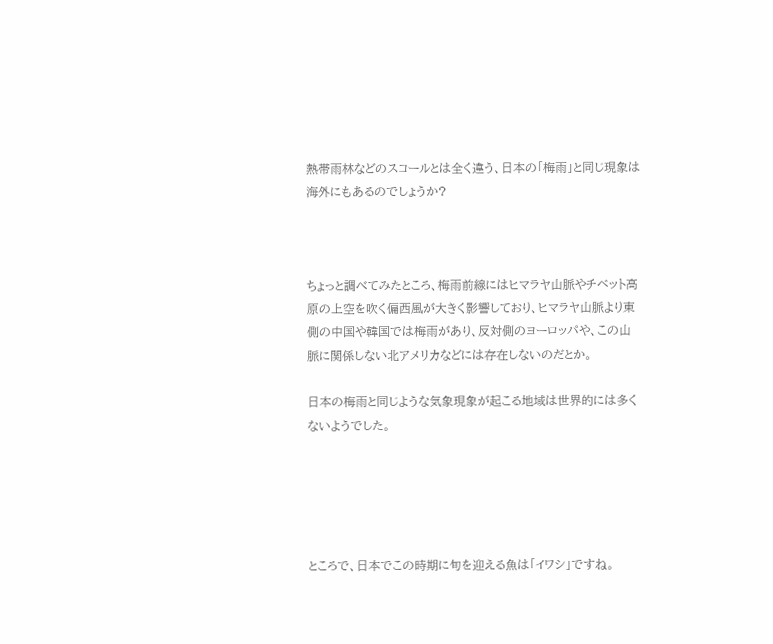熱帯雨林などのスコールとは全く違う、日本の「梅雨」と同じ現象は海外にもあるのでしょうか?



ちょっと調べてみたところ、梅雨前線にはヒマラヤ山脈やチベット高原の上空を吹く偏西風が大きく影響しており、ヒマラヤ山脈より東側の中国や韓国では梅雨があり、反対側のヨーロッパや、この山脈に関係しない北アメリカなどには存在しないのだとか。

日本の梅雨と同じような気象現象が起こる地域は世界的には多くないようでした。





ところで、日本でこの時期に旬を迎える魚は「イワシ」ですね。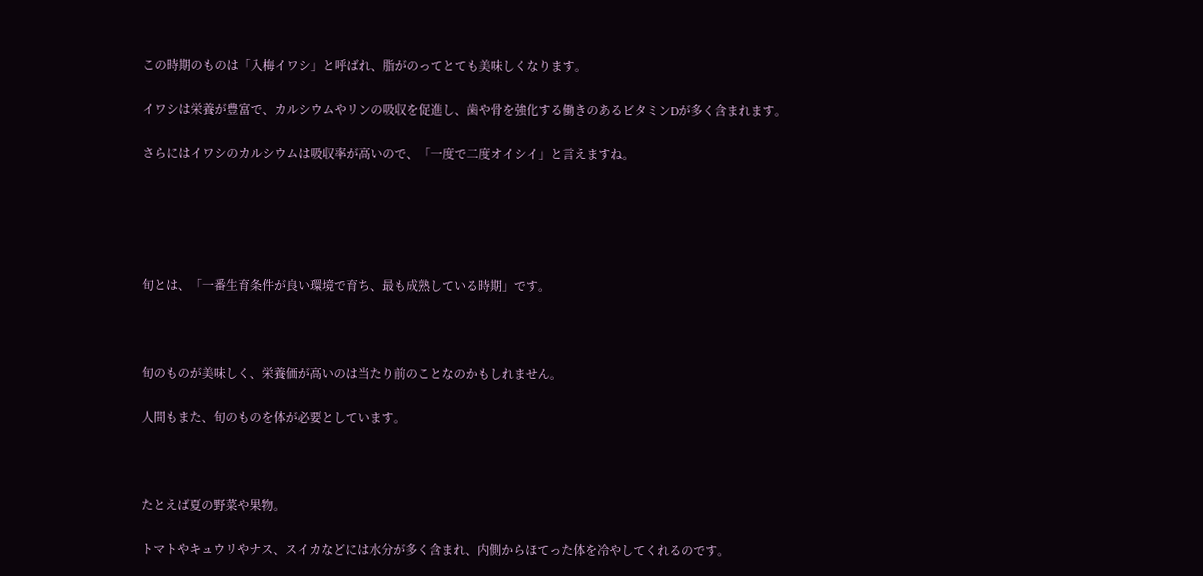この時期のものは「入梅イワシ」と呼ばれ、脂がのってとても美味しくなります。

イワシは栄養が豊富で、カルシウムやリンの吸収を促進し、歯や骨を強化する働きのあるビタミンDが多く含まれます。

さらにはイワシのカルシウムは吸収率が高いので、「一度で二度オイシイ」と言えますね。





旬とは、「一番生育条件が良い環境で育ち、最も成熟している時期」です。



旬のものが美味しく、栄養価が高いのは当たり前のことなのかもしれません。

人間もまた、旬のものを体が必要としています。



たとえば夏の野菜や果物。

トマトやキュウリやナス、スイカなどには水分が多く含まれ、内側からほてった体を冷やしてくれるのです。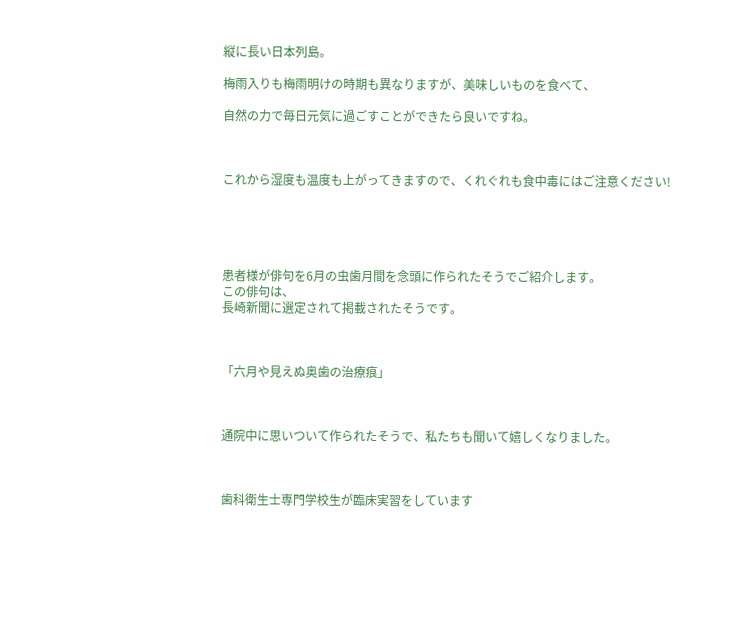縦に長い日本列島。

梅雨入りも梅雨明けの時期も異なりますが、美味しいものを食べて、

自然の力で毎日元気に過ごすことができたら良いですね。



これから湿度も温度も上がってきますので、くれぐれも食中毒にはご注意ください!





患者様が俳句を6月の虫歯月間を念頭に作られたそうでご紹介します。
この俳句は、
長崎新聞に選定されて掲載されたそうです。



「六月や見えぬ奥歯の治療痕」



通院中に思いついて作られたそうで、私たちも聞いて嬉しくなりました。



歯科衛生士専門学校生が臨床実習をしています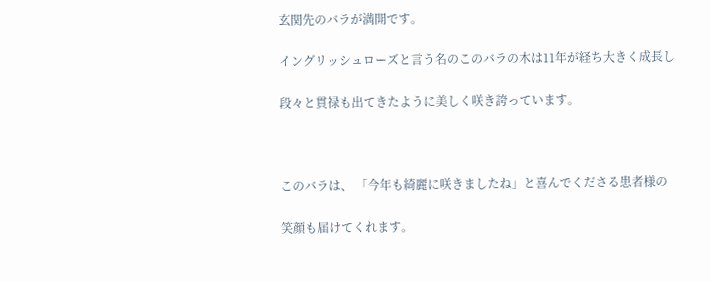玄関先のバラが満開です。

イングリッシュローズと言う名のこのバラの木は11年が経ち大きく成長し

段々と貫禄も出てきたように美しく咲き誇っています。



このバラは、 「今年も綺麗に咲きましたね」と喜んでくださる患者様の

笑顔も届けてくれます。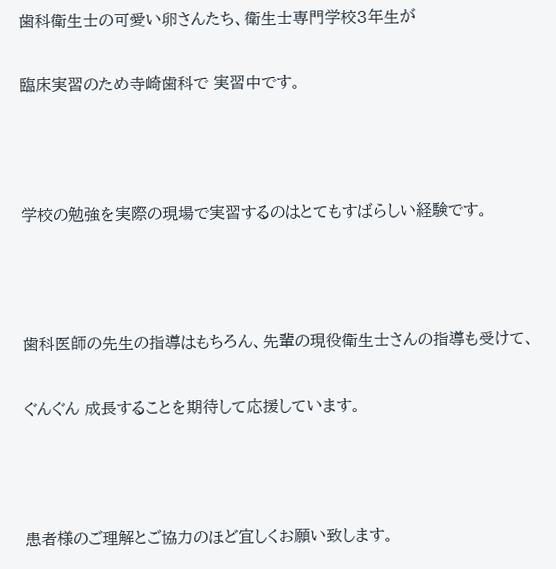歯科衛生士の可愛い卵さんたち、衛生士専門学校3年生が

臨床実習のため寺崎歯科で 実習中です。



学校の勉強を実際の現場で実習するのはとてもすばらしい経験です。



歯科医師の先生の指導はもちろん、先輩の現役衛生士さんの指導も受けて、

ぐんぐん 成長することを期待して応援しています。



患者様のご理解とご協力のほど宜しくお願い致します。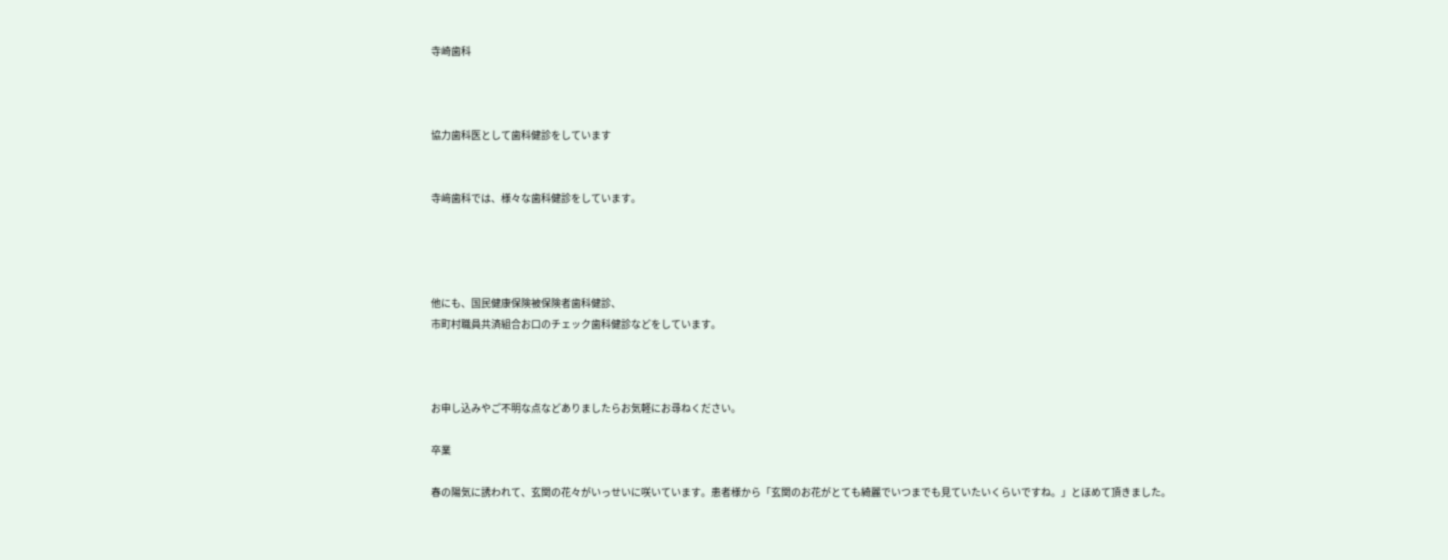寺崎歯科



協力歯科医として歯科健診をしています


寺﨑歯科では、様々な歯科健診をしています。




他にも、国民健康保険被保険者歯科健診、
市町村職員共済組合お口のチェック歯科健診などをしています。



お申し込みやご不明な点などありましたらお気軽にお尋ねください。

卒業

春の陽気に誘われて、玄関の花々がいっせいに咲いています。患者様から「玄関のお花がとても綺麗でいつまでも見ていたいくらいですね。」とほめて頂きました。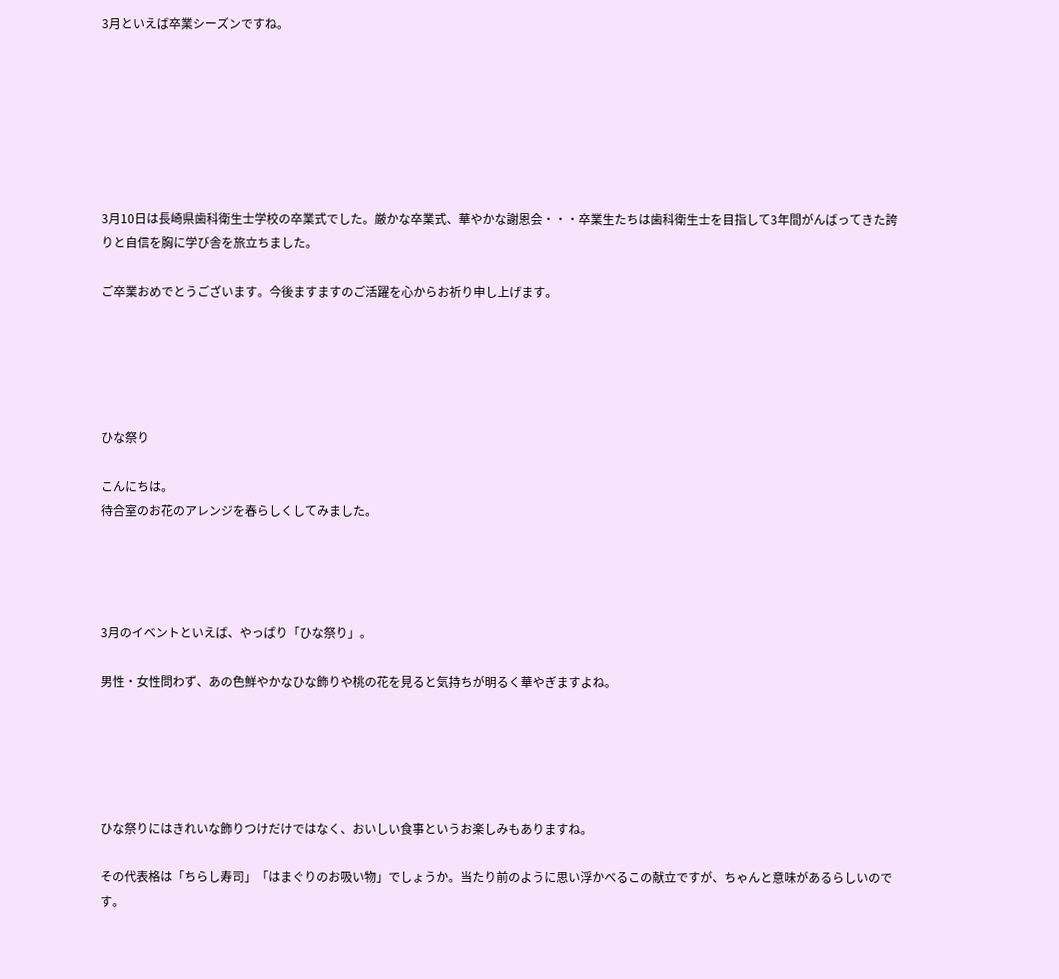3月といえば卒業シーズンですね。







3月10日は長崎県歯科衛生士学校の卒業式でした。厳かな卒業式、華やかな謝恩会・・・卒業生たちは歯科衛生士を目指して3年間がんばってきた誇りと自信を胸に学び舎を旅立ちました。

ご卒業おめでとうございます。今後ますますのご活躍を心からお祈り申し上げます。





ひな祭り

こんにちは。
待合室のお花のアレンジを春らしくしてみました。




3月のイベントといえば、やっぱり「ひな祭り」。

男性・女性問わず、あの色鮮やかなひな飾りや桃の花を見ると気持ちが明るく華やぎますよね。





ひな祭りにはきれいな飾りつけだけではなく、おいしい食事というお楽しみもありますね。

その代表格は「ちらし寿司」「はまぐりのお吸い物」でしょうか。当たり前のように思い浮かべるこの献立ですが、ちゃんと意味があるらしいのです。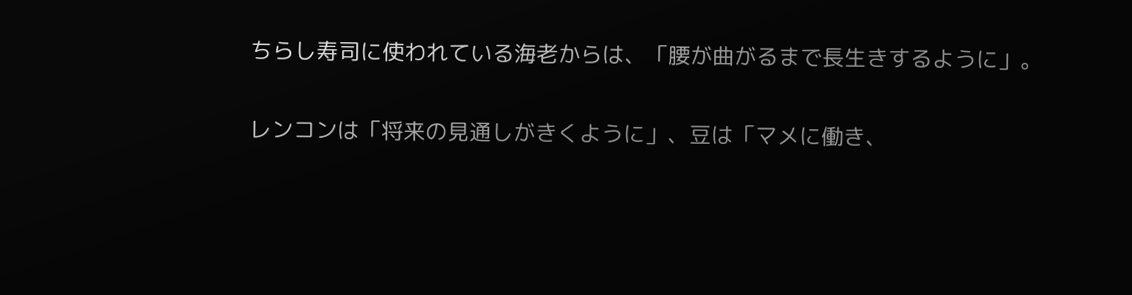ちらし寿司に使われている海老からは、「腰が曲がるまで長生きするように」。

レンコンは「将来の見通しがきくように」、豆は「マメに働き、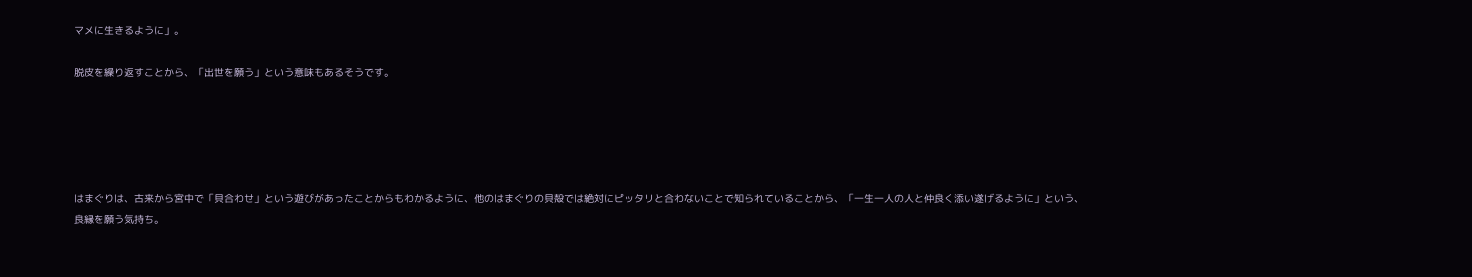マメに生きるように」。

脱皮を繰り返すことから、「出世を願う」という意味もあるそうです。





はまぐりは、古来から宮中で「貝合わせ」という遊びがあったことからもわかるように、他のはまぐりの貝殻では絶対にピッタリと合わないことで知られていることから、「一生一人の人と仲良く添い遂げるように」という、良縁を願う気持ち。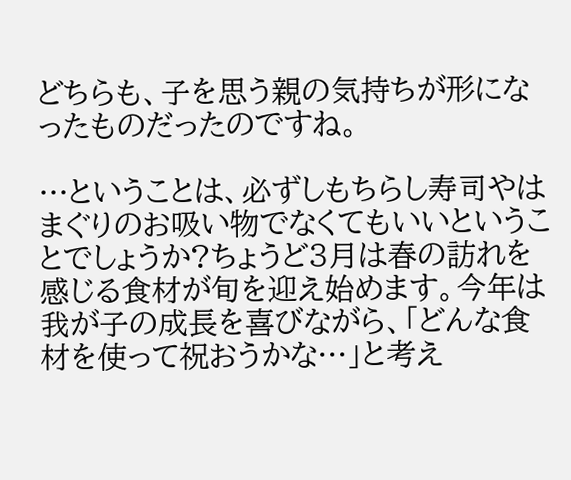どちらも、子を思う親の気持ちが形になったものだったのですね。

…ということは、必ずしもちらし寿司やはまぐりのお吸い物でなくてもいいということでしょうか?ちょうど3月は春の訪れを感じる食材が旬を迎え始めます。今年は我が子の成長を喜びながら、「どんな食材を使って祝おうかな…」と考え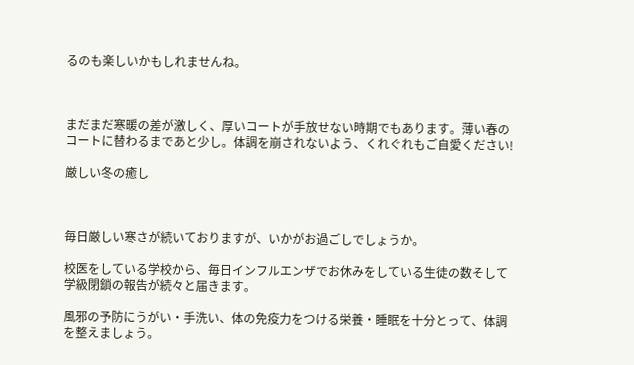るのも楽しいかもしれませんね。



まだまだ寒暖の差が激しく、厚いコートが手放せない時期でもあります。薄い春のコートに替わるまであと少し。体調を崩されないよう、くれぐれもご自愛ください!

厳しい冬の癒し



毎日厳しい寒さが続いておりますが、いかがお過ごしでしょうか。

校医をしている学校から、毎日インフルエンザでお休みをしている生徒の数そして学級閉鎖の報告が続々と届きます。

風邪の予防にうがい・手洗い、体の免疫力をつける栄養・睡眠を十分とって、体調を整えましょう。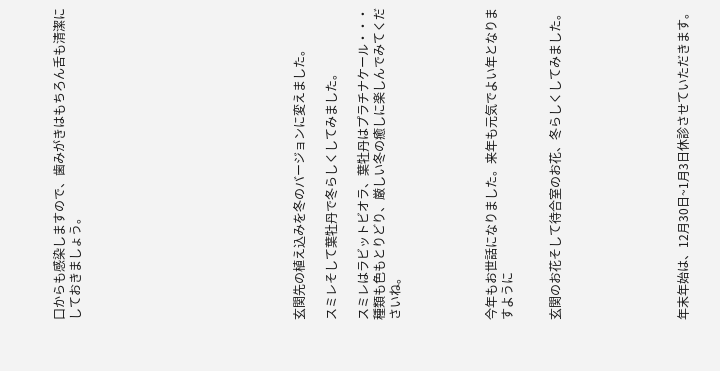口からも感染しますので、歯みがきはもちろん舌も清潔にしておきましょう。













玄関先の植え込みを冬のバージョンに変えました。

スミレそして葉牡丹で冬らしくしてみました。

スミレはラビットビオラ、葉牡丹はプラチナケール・・・種類も色もとりどり、厳しい冬の癒しに楽しんでみてくださいね。





今年もお世話になりました。来年も元気でよい年となりますように


玄関のお花そして待合室のお花、冬らしくしてみました。







年末年始は、12月30日~1月3日休診させていただきます。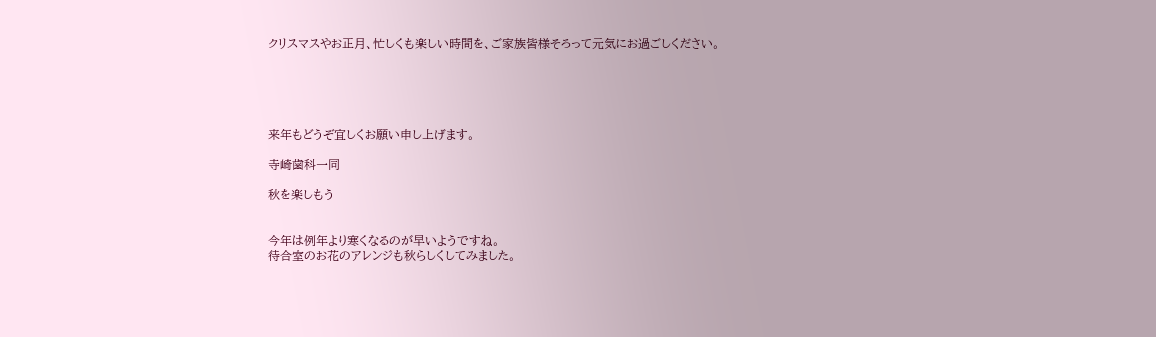クリスマスやお正月、忙しくも楽しい時間を、ご家族皆様そろって元気にお過ごしください。





来年もどうぞ宜しくお願い申し上げます。

寺崎歯科一同

秋を楽しもう


今年は例年より寒くなるのが早いようですね。
待合室のお花のアレンジも秋らしくしてみました。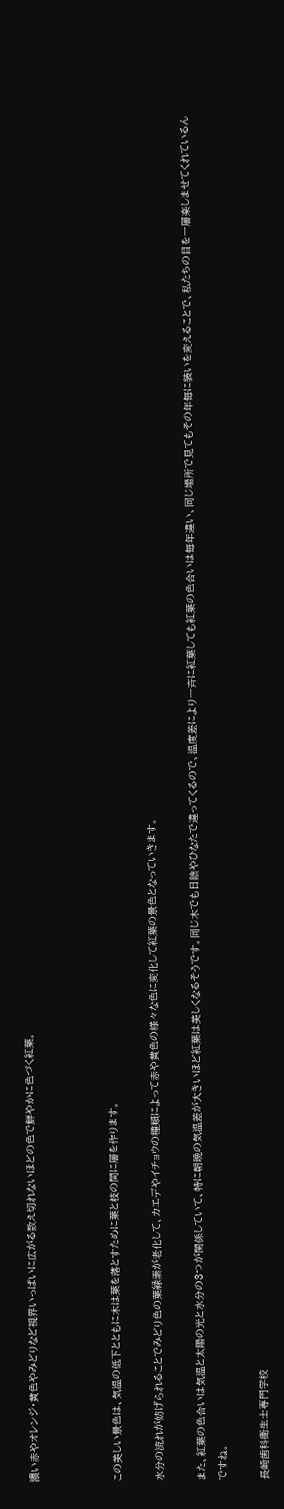濃い赤やオレンジ・黄色やみどりなど視界いっぱいに広がる数え切れないほどの色で鮮やかに色づく紅葉。



この美しい景色は、気温の低下とともに木は葉を落とすために葉と枝の間に層を作ります。

水分の流れが妨げられることでみどり色の葉緑素が老化して、カエデやイチョウの種類によって赤や黄色の様々な色に変化して紅葉の景色となっていきます。

また、紅葉の色合いは気温と太陽の光と水分の3つが関係していて、特に朝晩の気温差が大きいほど紅葉は美しくなるそうです。同じ木でも日陰やひなたで違ってくるので、温度差により一斉に紅葉しても紅葉の色合いは毎年違い、同じ場所で見てもその年毎に装いを変えることで、私たちの目を一層楽しませてくれているんですね。

長崎歯科衛生士専門学校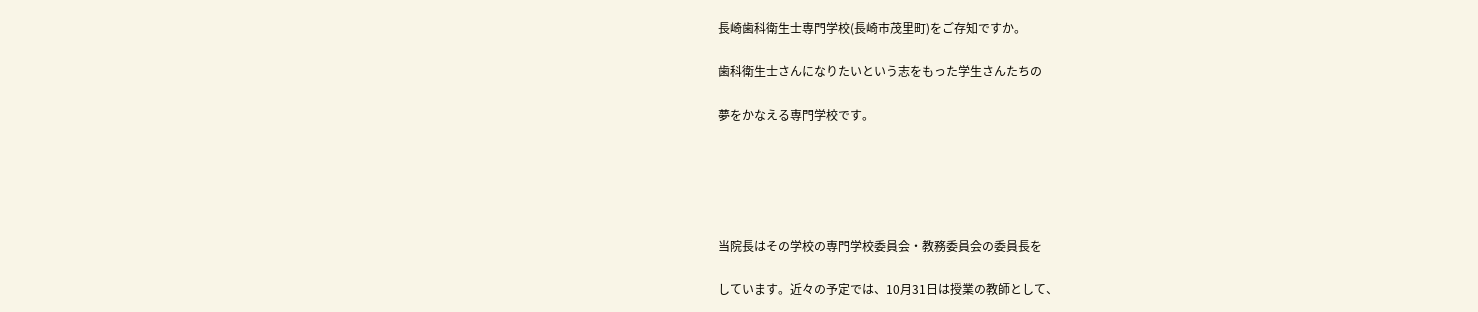長崎歯科衛生士専門学校(長崎市茂里町)をご存知ですか。

歯科衛生士さんになりたいという志をもった学生さんたちの

夢をかなえる専門学校です。





当院長はその学校の専門学校委員会・教務委員会の委員長を

しています。近々の予定では、10月31日は授業の教師として、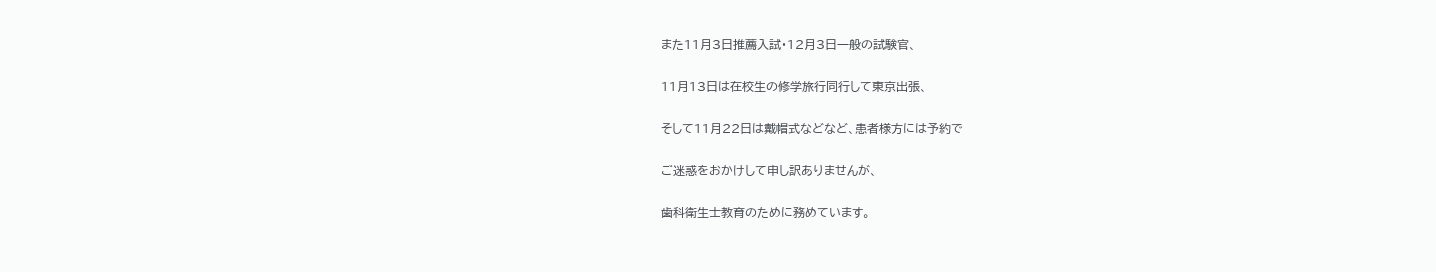また11月3日推薦入試・12月3日一般の試験官、

11月13日は在校生の修学旅行同行して東京出張、

そして11月22日は戴帽式などなど、患者様方には予約で

ご迷惑をおかけして申し訳ありませんが、

歯科衛生士教育のために務めています。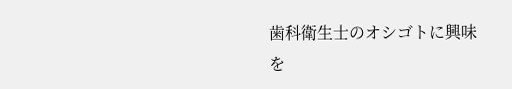歯科衛生士のオシゴトに興味を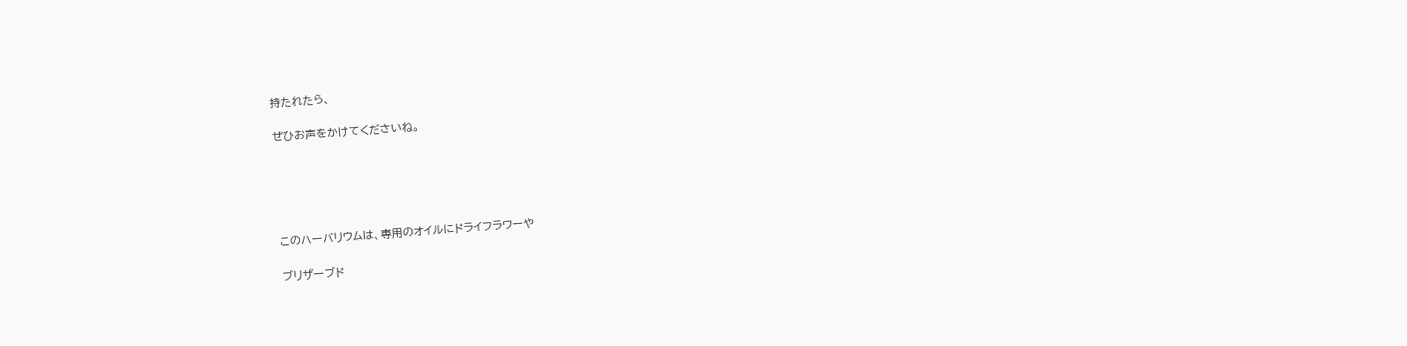持たれたら、

ぜひお声をかけてくださいね。





このハーバリウムは、専用のオイルにドライフラワーや

ブリザーブド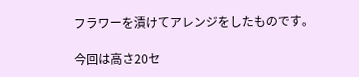フラワーを漬けてアレンジをしたものです。

今回は高さ20セ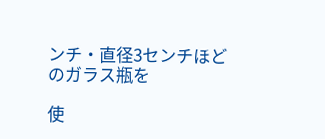ンチ・直径3センチほどのガラス瓶を

使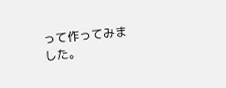って作ってみました。